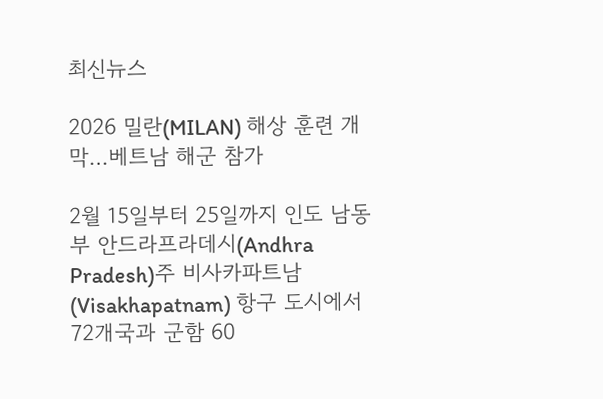최신뉴스

2026 밀란(MILAN) 해상 훈련 개막…베트남 해군 참가

2월 15일부터 25일까지 인도 남동부 안드라프라데시(Andhra Pradesh)주 비사카파트남(Visakhapatnam) 항구 도시에서 72개국과 군함 60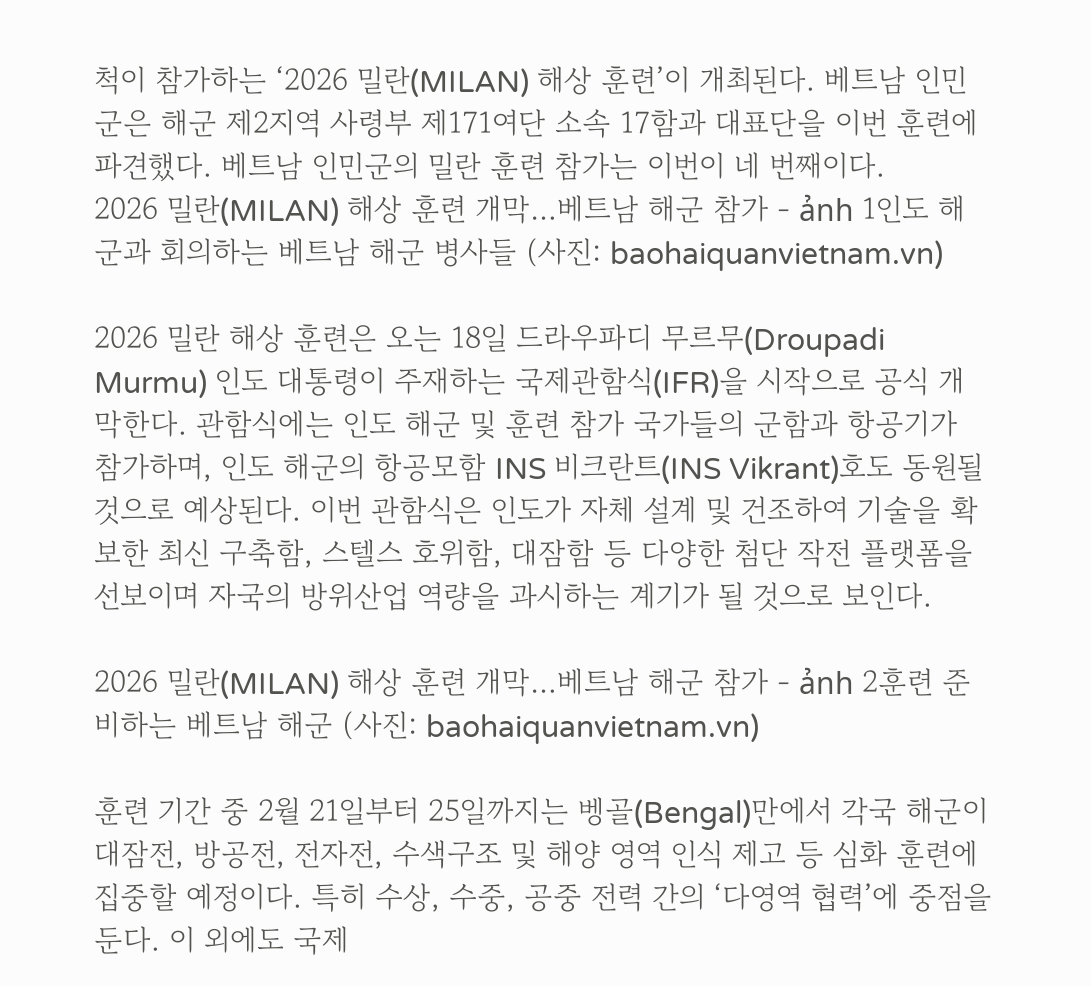척이 참가하는 ‘2026 밀란(MILAN) 해상 훈련’이 개최된다. 베트남 인민군은 해군 제2지역 사령부 제171여단 소속 17함과 대표단을 이번 훈련에 파견했다. 베트남 인민군의 밀란 훈련 참가는 이번이 네 번째이다.
2026 밀란(MILAN) 해상 훈련 개막…베트남 해군 참가 - ảnh 1인도 해군과 회의하는 베트남 해군 병사들 (사진: baohaiquanvietnam.vn)

2026 밀란 해상 훈련은 오는 18일 드라우파디 무르무(Droupadi Murmu) 인도 대통령이 주재하는 국제관함식(IFR)을 시작으로 공식 개막한다. 관함식에는 인도 해군 및 훈련 참가 국가들의 군함과 항공기가 참가하며, 인도 해군의 항공모함 INS 비크란트(INS Vikrant)호도 동원될 것으로 예상된다. 이번 관함식은 인도가 자체 설계 및 건조하여 기술을 확보한 최신 구축함, 스텔스 호위함, 대잠함 등 다양한 첨단 작전 플랫폼을 선보이며 자국의 방위산업 역량을 과시하는 계기가 될 것으로 보인다.

2026 밀란(MILAN) 해상 훈련 개막…베트남 해군 참가 - ảnh 2훈련 준비하는 베트남 해군 (사진: baohaiquanvietnam.vn)

훈련 기간 중 2월 21일부터 25일까지는 벵골(Bengal)만에서 각국 해군이 대잠전, 방공전, 전자전, 수색구조 및 해양 영역 인식 제고 등 심화 훈련에 집중할 예정이다. 특히 수상, 수중, 공중 전력 간의 ‘다영역 협력’에 중점을 둔다. 이 외에도 국제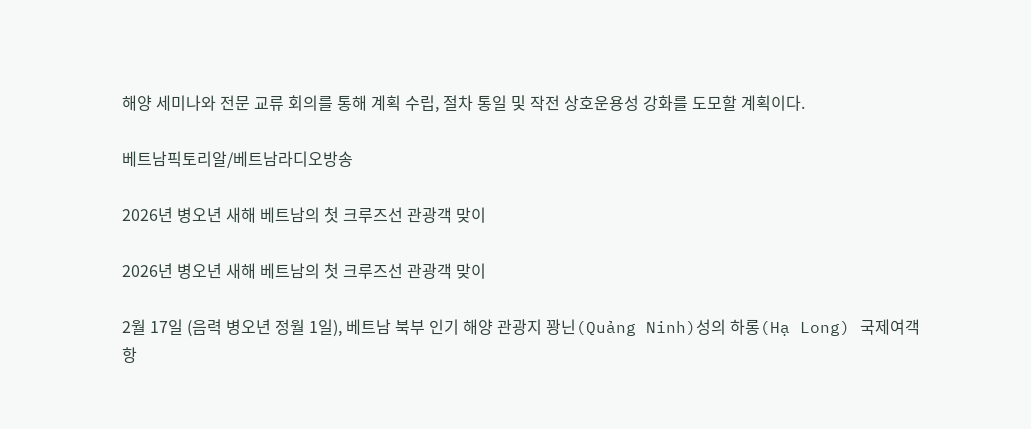해양 세미나와 전문 교류 회의를 통해 계획 수립, 절차 통일 및 작전 상호운용성 강화를 도모할 계획이다.

베트남픽토리알/베트남라디오방송

2026년 병오년 새해 베트남의 첫 크루즈선 관광객 맞이

2026년 병오년 새해 베트남의 첫 크루즈선 관광객 맞이

2월 17일 (음력 병오년 정월 1일), 베트남 북부 인기 해양 관광지 꽝닌(Quảng Ninh)성의 하롱(Hạ Long) 국제여객항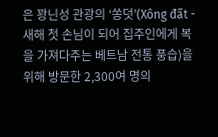은 꽝닌성 관광의 ‘쏭덧’(Xông đất - 새해 첫 손님이 되어 집주인에게 복을 가져다주는 베트남 전통 풍습)을 위해 방문한 2,300여 명의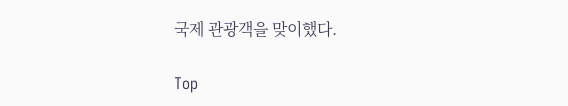국제 관광객을 맞이했다.

Top